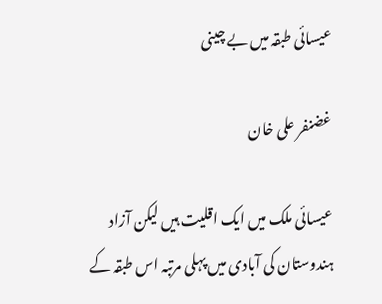عیسائی طبقہ میں بے چینی

غضنفر علی خان

عیسائی ملک میں ایک اقلیت ہیں لیکن آزاد ہندوستان کی آبادی میں پہلی مرتبہ اس طبقہ کے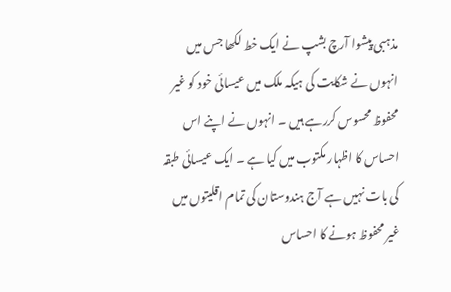مذہبی پیشوا آرچ بشپ نے ایک خط لکھا جس میں انہوں نے شکایت کی ہیکہ ملک میں عیسائی خود کو غیر محفوظ محسوس کررہے ہیں ۔ انہوں نے اپنے اس احساس کا اظہار مکتوب میں کیا ہے ۔ ایک عیسائی طبقہ کی بات نہیں ہے آج ہندوستان کی تمام اقلیتوں میں غیر محفوظ ہونے کا احساس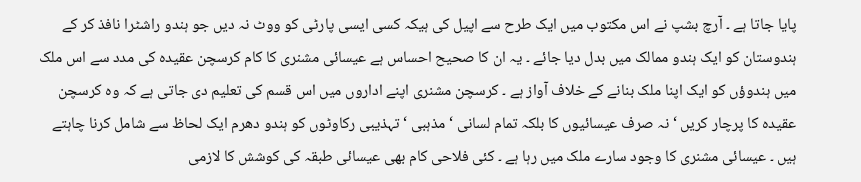پایا جاتا ہے ۔ آرچ بشپ نے اس مکتوب میں ایک طرح سے اپیل کی ہیکہ کسی ایسی پارٹی کو ووٹ نہ دیں جو ہندو راشٹرا نافذ کر کے ہندوستان کو ایک ہندو ممالک میں بدل دیا جائے ۔ یہ ان کا صحیح احساس ہے عیسائی مشنری کا کام کرسچن عقیدہ کی مدد سے اس ملک میں ہندوؤں کو ایک اپنا ملک بنانے کے خلاف آواز ہے ۔ کرسچن مشنری اپنے اداروں میں اس قسم کی تعلیم دی جاتی ہے کہ وہ کرسچن عقیدہ کا پرچار کریں ‘ نہ صرف عیسائیوں کا بلکہ تمام لسانی ‘ مذہبی ‘ تہذیبی رکاوٹوں کو ہندو دھرم ایک لحاظ سے شامل کرنا چاہتے ہیں ۔ عیسائی مشنری کا وجود سارے ملک میں رہا ہے ۔ کئی فلاحی کام بھی عیسائی طبقہ کی کوشش کا لازمی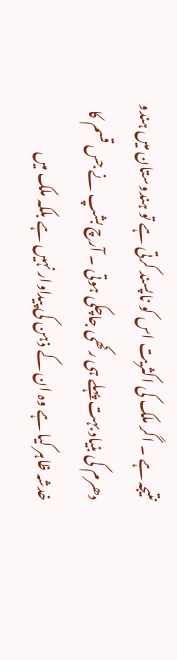نتیجہ ہے ۔ اگر ملک کی اکثریت اس کو ناپسند کرتی ہے تو ہندوستان میں ہندو دھرم کی بنیاد بہت پہلے ہی رکھی جاچکی ہوتی ۔ آرچ بشپ نے جس قسم کا خدشہ ظاہر کیا ہے وہ ان کے ذہن کی پیداوار نہیں ہے بلکہ ملک میں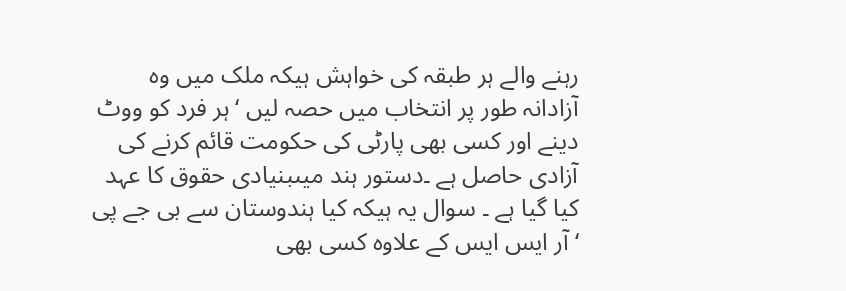رہنے والے ہر طبقہ کی خواہش ہیکہ ملک میں وہ آزادانہ طور پر انتخاب میں حصہ لیں ‘ ہر فرد کو ووٹ دینے اور کسی بھی پارٹی کی حکومت قائم کرنے کی آزادی حاصل ہے ۔دستور ہند میںبنیادی حقوق کا عہد کیا گیا ہے ۔ سوال یہ ہیکہ کیا ہندوستان سے بی جے پی ‘ آر ایس ایس کے علاوہ کسی بھی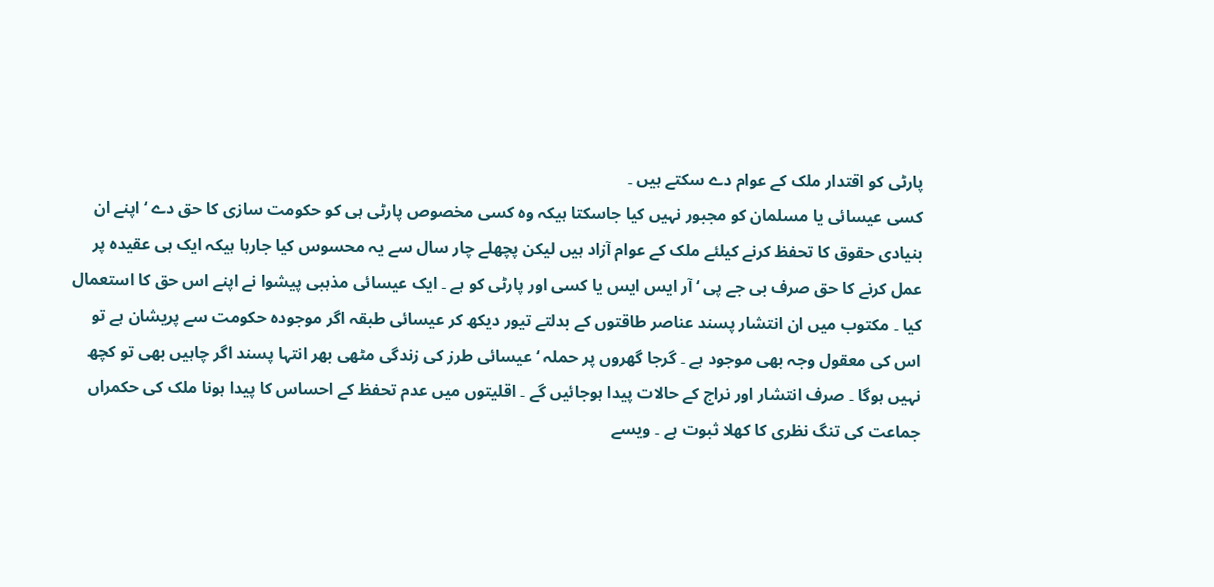پارٹی کو اقتدار ملک کے عوام دے سکتے ہیں ۔
کسی عیسائی یا مسلمان کو مجبور نہیں کیا جاسکتا ہیکہ وہ کسی مخصوص پارٹی ہی کو حکومت سازی کا حق دے ‘ اپنے ان بنیادی حقوق کا تحفظ کرنے کیلئے ملک کے عوام آزاد ہیں لیکن پچھلے چار سال سے یہ محسوس کیا جارہا ہیکہ ایک ہی عقیدہ پر عمل کرنے کا حق صرف بی جے پی ‘ آر ایس ایس یا کسی اور پارٹی کو ہے ۔ ایک عیسائی مذہبی پیشوا نے اپنے اس حق کا استعمال کیا ۔ مکتوب میں ان انتشار پسند عناصر طاقتوں کے بدلتے تیور دیکھ کر عیسائی طبقہ اگر موجودہ حکومت سے پریشان ہے تو اس کی معقول وجہ بھی موجود ہے ۔ گرجا گھروں پر حملہ ‘ عیسائی طرز کی زندگی مٹھی بھر انتہا پسند اگر چاہیں بھی تو کچھ نہیں ہوگا ۔ صرف انتشار اور نراج کے حالات پیدا ہوجائیں گے ۔ اقلیتوں میں عدم تحفظ کے احساس کا پیدا ہونا ملک کی حکمراں جماعت کی تنگ نظری کا کھلا ثبوت ہے ۔ ویسے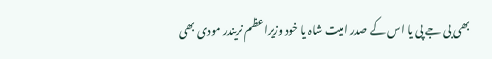بھی بی جے پی یا اس کے صدر امیت شاہ یا خود وزیراعظم نریندر مودی بھی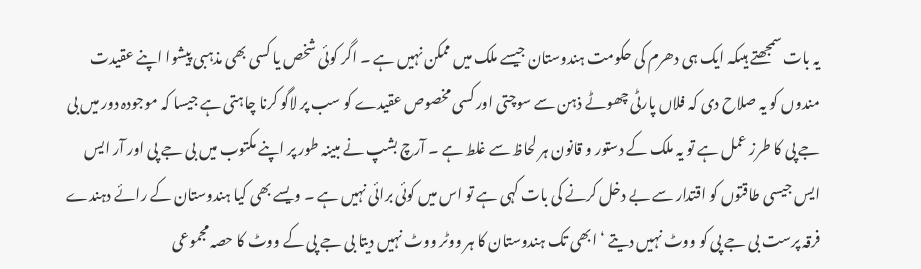یہ بات سمجھتے ہیںکہ ایک ہی دھرم کی حکومت ہندوستان جیسے ملک میں ممکن نہیں ہے ۔ اگر کوئی شخص یا کسی بھی مذہبی پیشوا اپنے عقیدت مندوں کو یہ صلاح دی کہ فلاں پارٹی چھوٹے ذہن سے سوچتی اور کسی مخصوص عقیدے کو سب پر لاگو کرنا چاہتی ہے جیسا کہ موجودہ دور میں بی جے پی کا طرز عمل ہے تو یہ ملک کے دستور و قانون ہر لحاظ سے غلط ہے ۔ آرچ بشپ نے مبینہ طور پر اپنے مکتوب میں بی جے پی اور آر ایس ایس جیسی طاقتوں کو اقتدار سے بے دخل کرنے کی بات کہی ہے تو اس میں کوئی برائی نہیں ہے ۔ ویسے بھی کیا ہندوستان کے رائے دہندے فرقہ پرست بی جے پی کو ووٹ نہیں دیتے ‘ ابھی تک ہندوستان کا ہر ووٹر ووٹ نہیں دیتا بی جے پی کے ووٹ کا حصہ مجموعی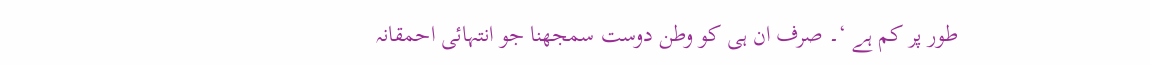طور پر کم ہے ‘۔ صرف ان ہی کو وطن دوست سمجھنا جو انتہائی احمقانہ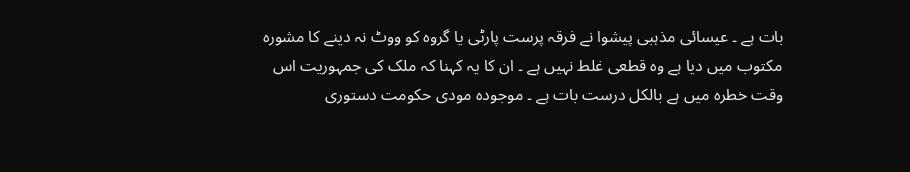بات ہے ۔ عیسائی مذہبی پیشوا نے فرقہ پرست پارٹی یا گروہ کو ووٹ نہ دینے کا مشورہ مکتوب میں دیا ہے وہ قطعی غلط نہیں ہے ۔ ان کا یہ کہنا کہ ملک کی جمہوریت اس وقت خطرہ میں ہے بالکل درست بات ہے ۔ موجودہ مودی حکومت دستوری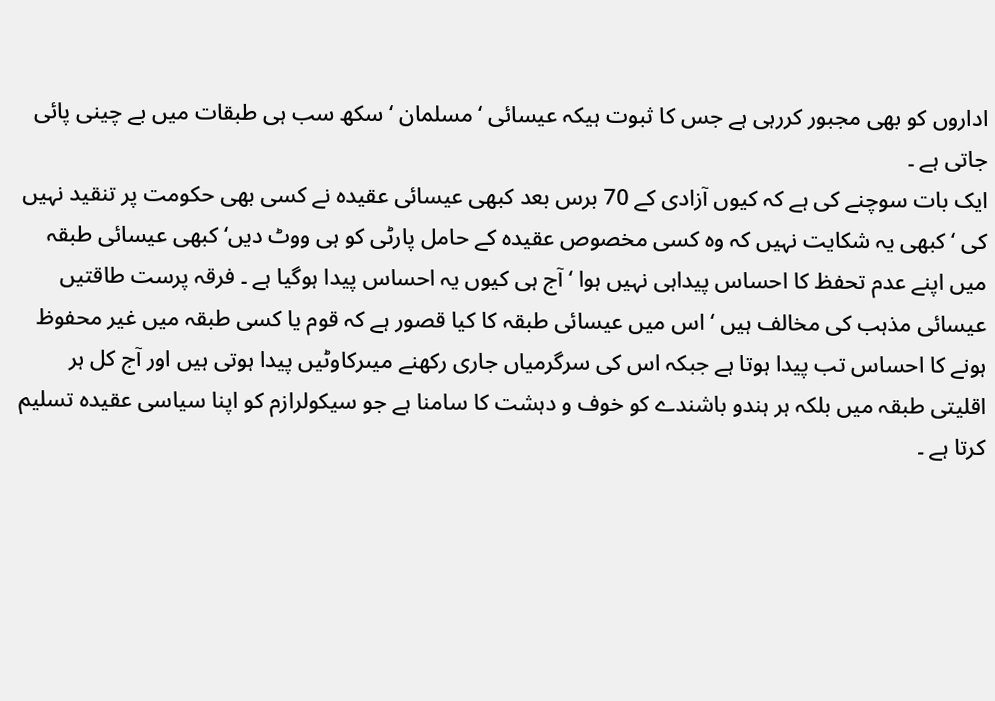اداروں کو بھی مجبور کررہی ہے جس کا ثبوت ہیکہ عیسائی ‘ مسلمان ‘ سکھ سب ہی طبقات میں بے چینی پائی جاتی ہے ۔
ایک بات سوچنے کی ہے کہ کیوں آزادی کے 70 برس بعد کبھی عیسائی عقیدہ نے کسی بھی حکومت پر تنقید نہیں کی ‘ کبھی یہ شکایت نہیں کہ وہ کسی مخصوص عقیدہ کے حامل پارٹی کو ہی ووٹ دیں‘ کبھی عیسائی طبقہ میں اپنے عدم تحفظ کا احساس پیداہی نہیں ہوا ‘ آج ہی کیوں یہ احساس پیدا ہوگیا ہے ۔ فرقہ پرست طاقتیں عیسائی مذہب کی مخالف ہیں ‘ اس میں عیسائی طبقہ کا کیا قصور ہے کہ قوم یا کسی طبقہ میں غیر محفوظ ہونے کا احساس تب پیدا ہوتا ہے جبکہ اس کی سرگرمیاں جاری رکھنے میںرکاوٹیں پیدا ہوتی ہیں اور آج کل ہر اقلیتی طبقہ میں بلکہ ہر ہندو باشندے کو خوف و دہشت کا سامنا ہے جو سیکولرازم کو اپنا سیاسی عقیدہ تسلیم کرتا ہے ۔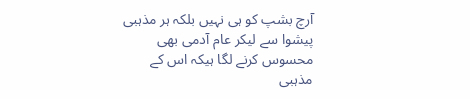آرچ بشپ کو ہی نہیں بلکہ ہر مذہبی پیشوا سے لیکر عام آدمی بھی محسوس کرنے لگا ہیکہ اس کے مذہبی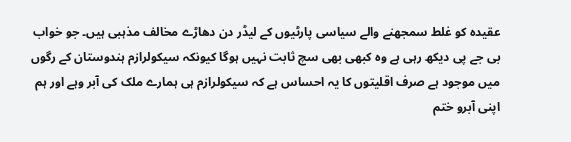عقیدہ کو غلط سمجھنے والے سیاسی پارٹیوں کے لیڈر دن دھاڑے مخالف مذہبی ہیں۔ جو خواب بی جے پی دیکھ رہی ہے وہ کبھی بھی سچ ثابت نہیں ہوگا کیونکہ سیکولرازم ہندوستان کے رگوں میں موجود ہے صرف اقلیتوں کا یہ احساس ہے کہ سیکولرازم ہی ہمارے ملک کی آبر وہے اور ہم اپنی آبرو ختم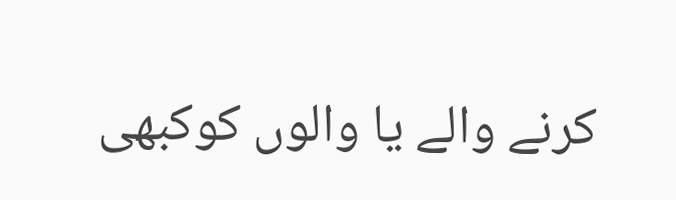کرنے والے یا والوں کوکبھی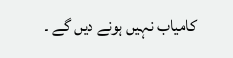کامیاب نہیں ہونے دیں گے ۔